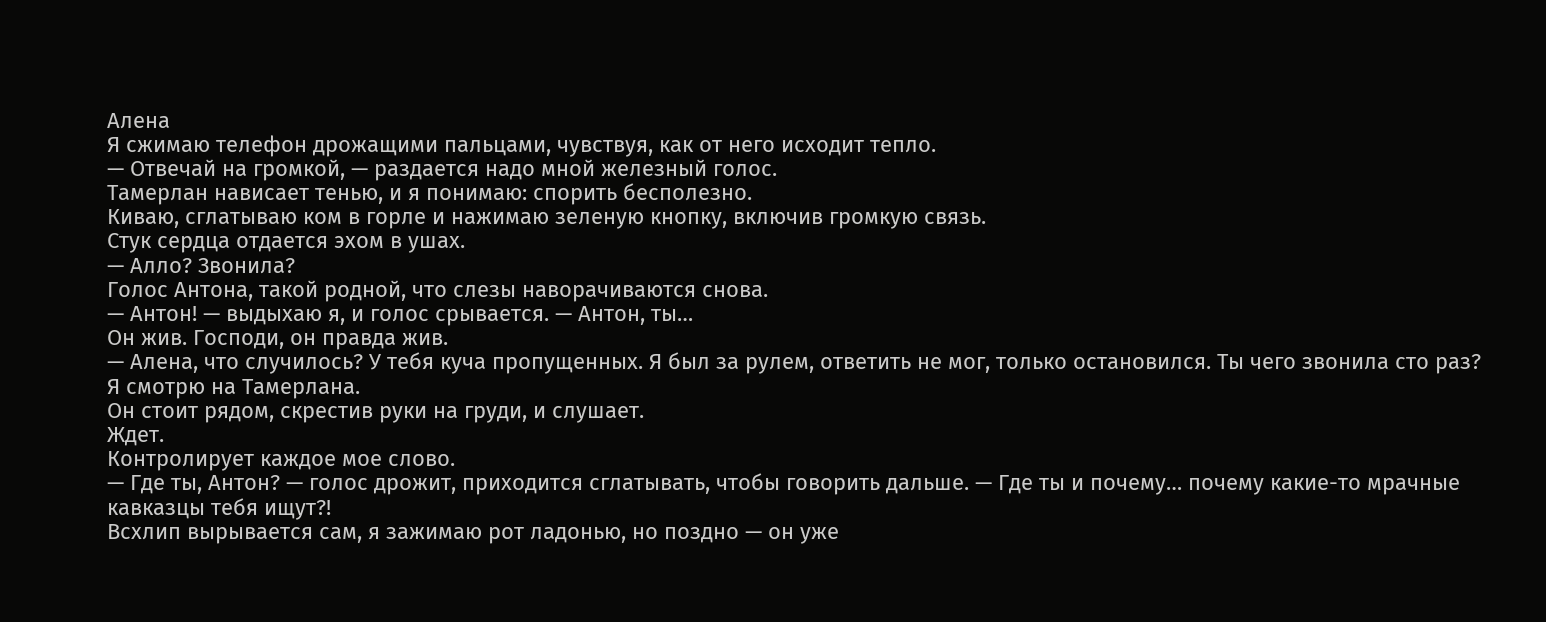Алена
Я сжимаю телефон дрожащими пальцами, чувствуя, как от него исходит тепло.
— Отвечай на громкой, — раздается надо мной железный голос.
Тамерлан нависает тенью, и я понимаю: спорить бесполезно.
Киваю, сглатываю ком в горле и нажимаю зеленую кнопку, включив громкую связь.
Стук сердца отдается эхом в ушах.
— Алло? Звонила?
Голос Антона, такой родной, что слезы наворачиваются снова.
— Антон! — выдыхаю я, и голос срывается. — Антон, ты…
Он жив. Господи, он правда жив.
— Алена, что случилось? У тебя куча пропущенных. Я был за рулем, ответить не мог, только остановился. Ты чего звонила сто раз?
Я смотрю на Тамерлана.
Он стоит рядом, скрестив руки на груди, и слушает.
Ждет.
Контролирует каждое мое слово.
— Где ты, Антон? — голос дрожит, приходится сглатывать, чтобы говорить дальше. — Где ты и почему… почему какие-то мрачные кавказцы тебя ищут?!
Всхлип вырывается сам, я зажимаю рот ладонью, но поздно — он уже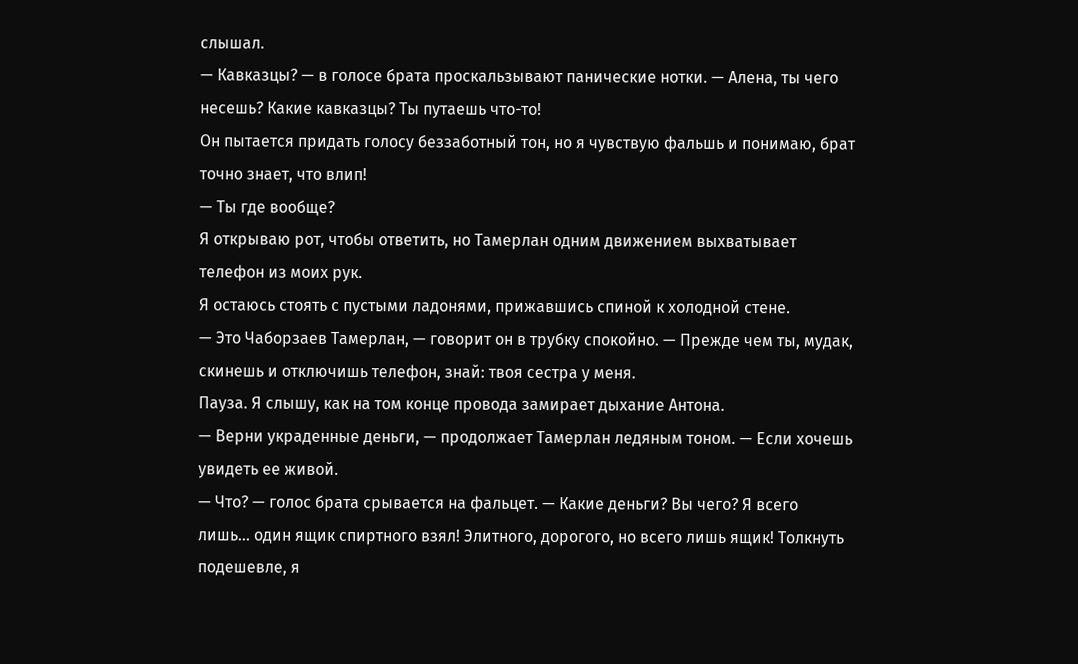слышал.
— Кавказцы? — в голосе брата проскальзывают панические нотки. — Алена, ты чего несешь? Какие кавказцы? Ты путаешь что-то!
Он пытается придать голосу беззаботный тон, но я чувствую фальшь и понимаю, брат точно знает, что влип!
— Ты где вообще?
Я открываю рот, чтобы ответить, но Тамерлан одним движением выхватывает телефон из моих рук.
Я остаюсь стоять с пустыми ладонями, прижавшись спиной к холодной стене.
— Это Чаборзаев Тамерлан, — говорит он в трубку спокойно. — Прежде чем ты, мудак, скинешь и отключишь телефон, знай: твоя сестра у меня.
Пауза. Я слышу, как на том конце провода замирает дыхание Антона.
— Верни украденные деньги, — продолжает Тамерлан ледяным тоном. — Если хочешь увидеть ее живой.
— Что? — голос брата срывается на фальцет. — Какие деньги? Вы чего? Я всего лишь… один ящик спиртного взял! Элитного, дорогого, но всего лишь ящик! Толкнуть подешевле, я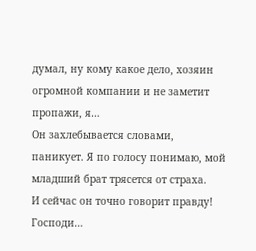думал, ну кому какое дело, хозяин огромной компании и не заметит пропажи, я…
Он захлебывается словами, паникует. Я по голосу понимаю, мой младший брат трясется от страха.
И сейчас он точно говорит правду!
Господи…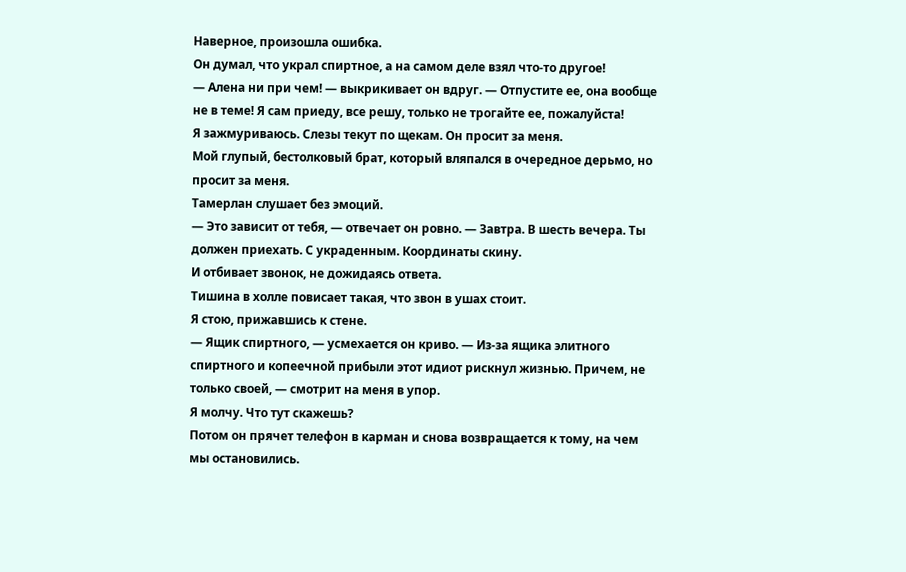Наверное, произошла ошибка.
Он думал, что украл спиртное, а на самом деле взял что-то другое!
— Алена ни при чем! — выкрикивает он вдруг. — Отпустите ее, она вообще не в теме! Я сам приеду, все решу, только не трогайте ее, пожалуйста!
Я зажмуриваюсь. Слезы текут по щекам. Он просит за меня.
Мой глупый, бестолковый брат, который вляпался в очередное дерьмо, но просит за меня.
Тамерлан слушает без эмоций.
— Это зависит от тебя, — отвечает он ровно. — Завтра. В шесть вечера. Ты должен приехать. С украденным. Координаты скину.
И отбивает звонок, не дожидаясь ответа.
Тишина в холле повисает такая, что звон в ушах стоит.
Я стою, прижавшись к стене.
— Ящик спиртного, — усмехается он криво. — Из-за ящика элитного спиртного и копеечной прибыли этот идиот рискнул жизнью. Причем, не только своей, — смотрит на меня в упор.
Я молчу. Что тут скажешь?
Потом он прячет телефон в карман и снова возвращается к тому, на чем мы остановились.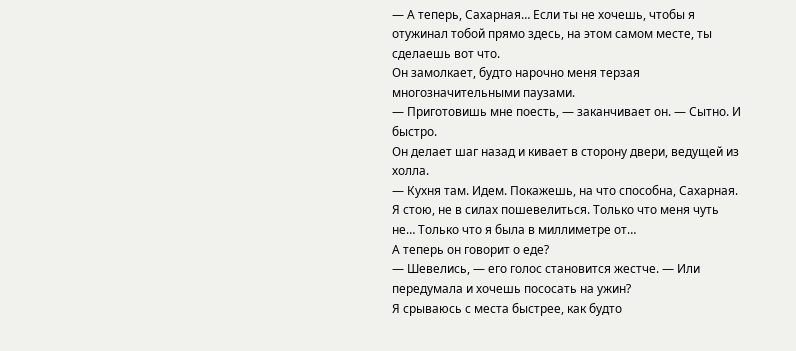— А теперь, Сахарная… Если ты не хочешь, чтобы я отужинал тобой прямо здесь, на этом самом месте, ты сделаешь вот что.
Он замолкает, будто нарочно меня терзая многозначительными паузами.
— Приготовишь мне поесть, — заканчивает он. — Сытно. И быстро.
Он делает шаг назад и кивает в сторону двери, ведущей из холла.
— Кухня там. Идем. Покажешь, на что способна, Сахарная.
Я стою, не в силах пошевелиться. Только что меня чуть не… Только что я была в миллиметре от…
А теперь он говорит о еде?
— Шевелись, — его голос становится жестче. — Или передумала и хочешь пососать на ужин?
Я срываюсь с места быстрее, как будто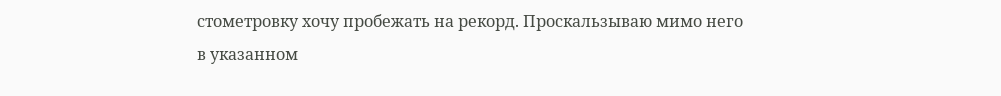стометровку хочу пробежать на рекорд. Проскальзываю мимо него в указанном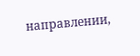направлении,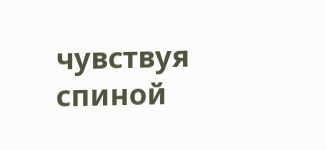чувствуя спиной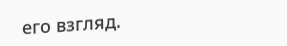его взгляд.